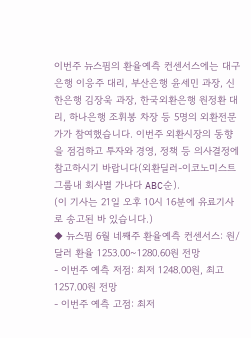이번주 뉴스핌의 환율예측 컨센서스에는 대구은행 이응주 대리, 부산은행 윤세민 과장, 신한은행 김장욱 과장, 한국외환은행 원정환 대리, 하나은행 조휘봉 차장 등 5명의 외환전문가가 참여했습니다. 이번주 외환시장의 동향을 점검하고 투자와 경영, 정책 등 의사결정에 참고하시기 바랍니다(외환딜러-이코노미스트그룹내 회사별 가나다 ABC순).
(이 기사는 21일 오후 10시 16분에 유료기사로 송고된 바 있습니다.)
◆ 뉴스핌 6월 네째주 환율예측 컨센서스: 원/달러 환율 1253.00~1280.60원 전망
- 이번주 예측 저점: 최저 1248.00원, 최고 1257.00원 전망
- 이번주 예측 고점: 최저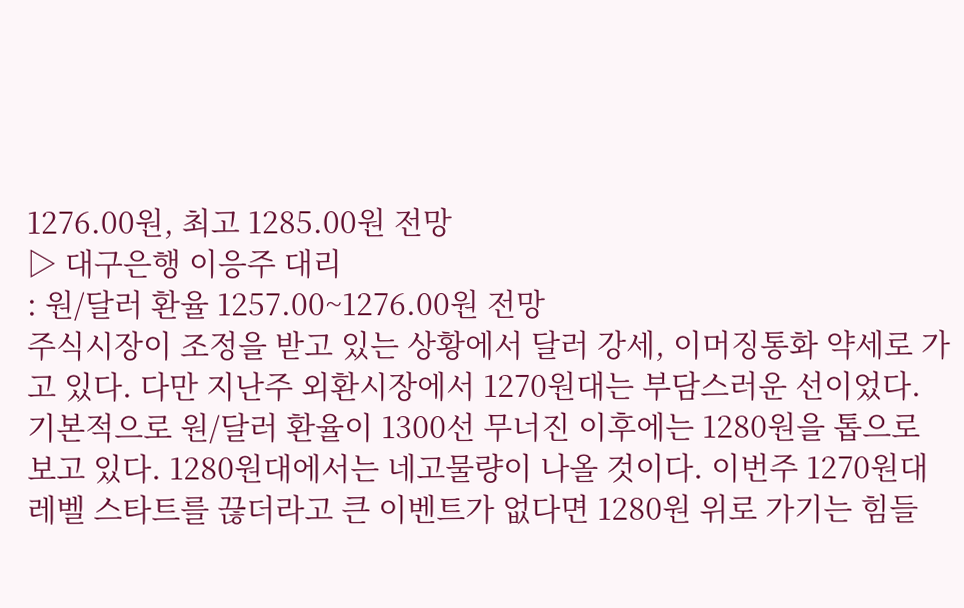1276.00원, 최고 1285.00원 전망
▷ 대구은행 이응주 대리
: 원/달러 환율 1257.00~1276.00원 전망
주식시장이 조정을 받고 있는 상황에서 달러 강세, 이머징통화 약세로 가고 있다. 다만 지난주 외환시장에서 1270원대는 부담스러운 선이었다. 기본적으로 원/달러 환율이 1300선 무너진 이후에는 1280원을 톱으로 보고 있다. 1280원대에서는 네고물량이 나올 것이다. 이번주 1270원대 레벨 스타트를 끊더라고 큰 이벤트가 없다면 1280원 위로 가기는 힘들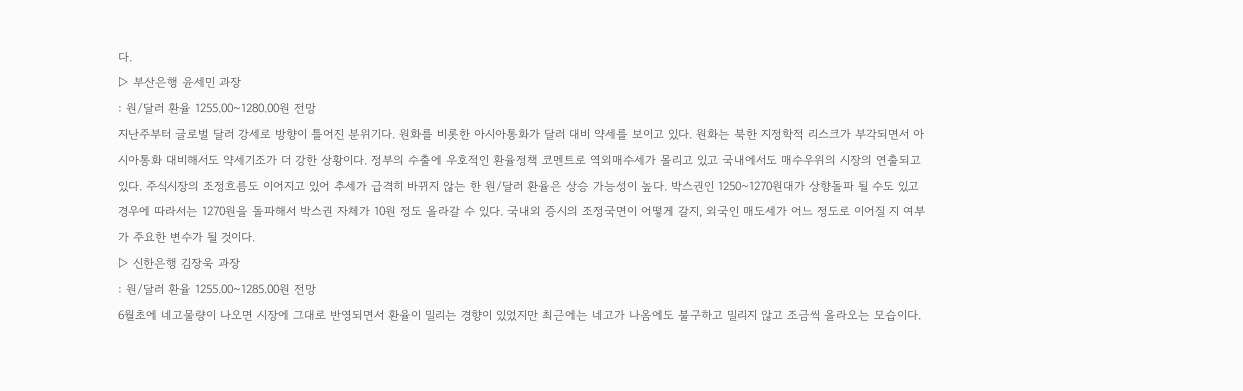다.
▷ 부산은행 윤세민 과장
: 원/달러 환율 1255.00~1280.00원 전망
지난주부터 글로벌 달러 강세로 방향이 틀어진 분위기다. 원화를 비롯한 아시아통화가 달러 대비 약세를 보이고 있다. 원화는 북한 지정학적 리스크가 부각되면서 아시아통화 대비해서도 약세기조가 더 강한 상황이다. 정부의 수출에 우호적인 환율정책 코멘트로 역외매수세가 몰리고 있고 국내에서도 매수우위의 시장의 연출되고 있다. 주식시장의 조정흐름도 이어지고 있어 추세가 급격히 바뀌지 않는 한 원/달러 환율은 상승 가능성이 높다. 박스권인 1250~1270원대가 상향돌파 될 수도 있고 경우에 따라서는 1270원을 돌파해서 박스권 자체가 10원 정도 올라갈 수 있다. 국내외 증시의 조정국면이 어떻게 갈지, 외국인 매도세가 어느 정도로 이어질 지 여부가 주요한 변수가 될 것이다.
▷ 신한은행 김장욱 과장
: 원/달러 환율 1255.00~1285.00원 전망
6월초에 네고물량이 나오면 시장에 그대로 반영되면서 환율이 밀리는 경향이 있었지만 최근에는 네고가 나옴에도 불구하고 밀리지 않고 조금씩 올라오는 모습이다.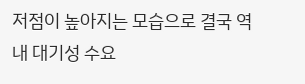저점이 높아지는 모습으로 결국 역내 대기성 수요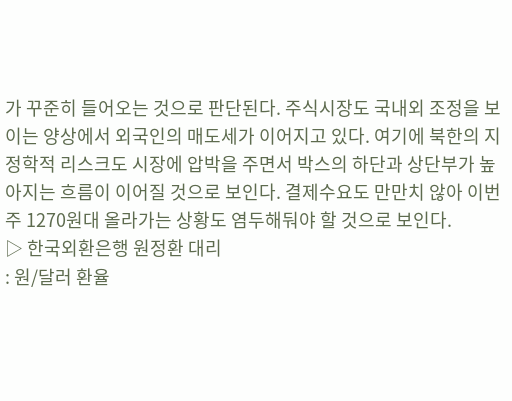가 꾸준히 들어오는 것으로 판단된다. 주식시장도 국내외 조정을 보이는 양상에서 외국인의 매도세가 이어지고 있다. 여기에 북한의 지정학적 리스크도 시장에 압박을 주면서 박스의 하단과 상단부가 높아지는 흐름이 이어질 것으로 보인다. 결제수요도 만만치 않아 이번주 1270원대 올라가는 상황도 염두해둬야 할 것으로 보인다.
▷ 한국외환은행 원정환 대리
: 원/달러 환율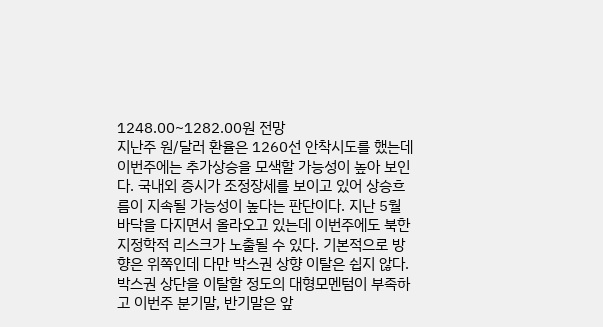1248.00~1282.00원 전망
지난주 원/달러 환율은 1260선 안착시도를 했는데 이번주에는 추가상승을 모색할 가능성이 높아 보인다. 국내외 증시가 조정장세를 보이고 있어 상승흐름이 지속될 가능성이 높다는 판단이다. 지난 5월 바닥을 다지면서 올라오고 있는데 이번주에도 북한 지정학적 리스크가 노출될 수 있다. 기본적으로 방향은 위쪽인데 다만 박스권 상향 이탈은 쉽지 않다. 박스권 상단을 이탈할 정도의 대형모멘텀이 부족하고 이번주 분기말, 반기말은 앞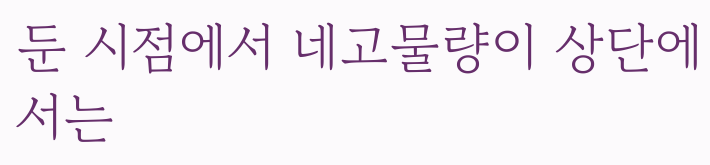둔 시점에서 네고물량이 상단에서는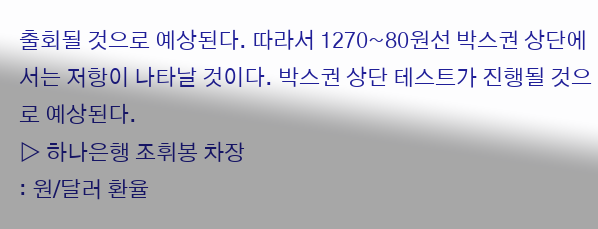출회될 것으로 예상된다. 따라서 1270~80원선 박스권 상단에서는 저항이 나타날 것이다. 박스권 상단 테스트가 진행될 것으로 예상된다.
▷ 하나은행 조휘봉 차장
: 원/달러 환율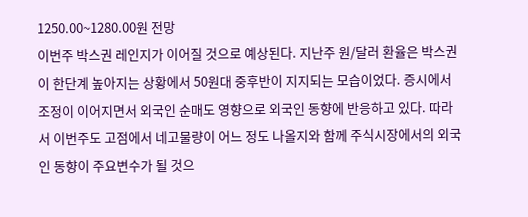1250.00~1280.00원 전망
이번주 박스권 레인지가 이어질 것으로 예상된다. 지난주 원/달러 환율은 박스권이 한단계 높아지는 상황에서 50원대 중후반이 지지되는 모습이었다. 증시에서 조정이 이어지면서 외국인 순매도 영향으로 외국인 동향에 반응하고 있다. 따라서 이번주도 고점에서 네고물량이 어느 정도 나올지와 함께 주식시장에서의 외국인 동향이 주요변수가 될 것으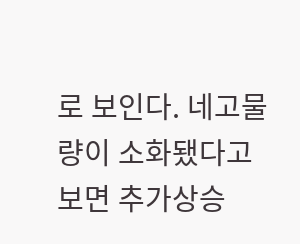로 보인다. 네고물량이 소화됐다고 보면 추가상승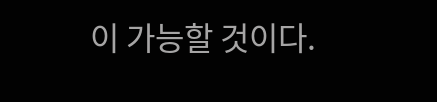이 가능할 것이다.